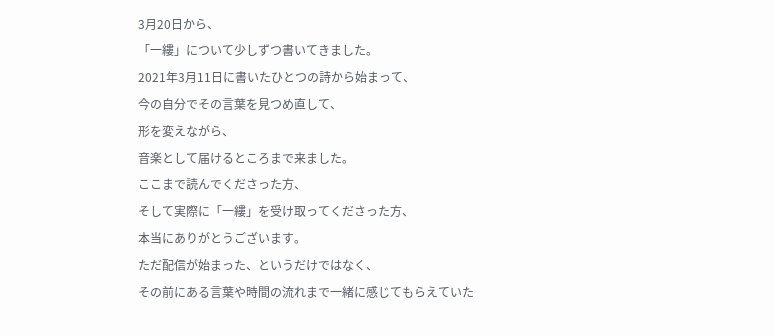3月20日から、
「一縷」について少しずつ書いてきました。
2021年3月11日に書いたひとつの詩から始まって、
今の自分でその言葉を見つめ直して、
形を変えながら、
音楽として届けるところまで来ました。
ここまで読んでくださった方、
そして実際に「一縷」を受け取ってくださった方、
本当にありがとうございます。
ただ配信が始まった、というだけではなく、
その前にある言葉や時間の流れまで一緒に感じてもらえていた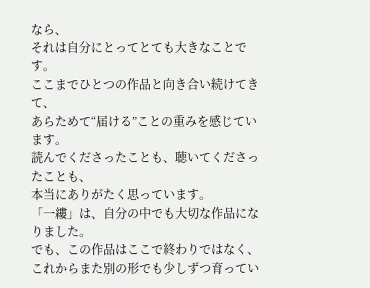なら、
それは自分にとってとても大きなことです。
ここまでひとつの作品と向き合い続けてきて、
あらためて“届ける”ことの重みを感じています。
読んでくださったことも、聴いてくださったことも、
本当にありがたく思っています。
「一縷」は、自分の中でも大切な作品になりました。
でも、この作品はここで終わりではなく、
これからまた別の形でも少しずつ育ってい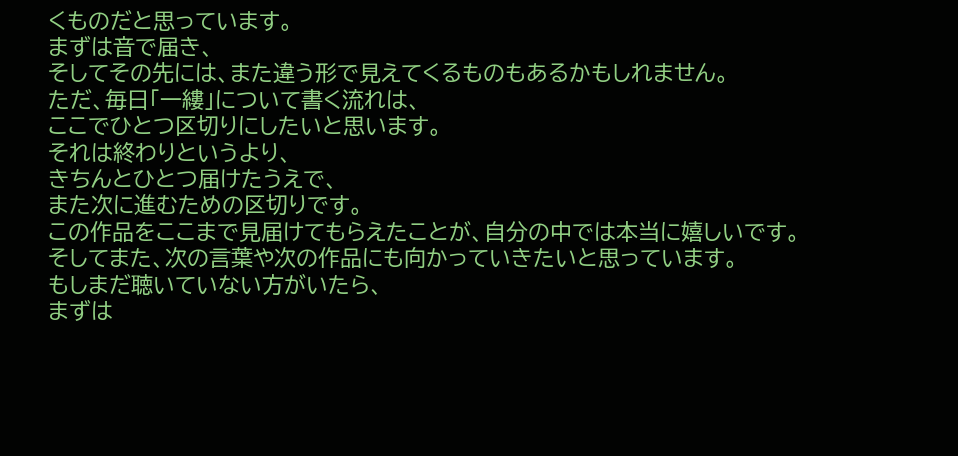くものだと思っています。
まずは音で届き、
そしてその先には、また違う形で見えてくるものもあるかもしれません。
ただ、毎日「一縷」について書く流れは、
ここでひとつ区切りにしたいと思います。
それは終わりというより、
きちんとひとつ届けたうえで、
また次に進むための区切りです。
この作品をここまで見届けてもらえたことが、自分の中では本当に嬉しいです。
そしてまた、次の言葉や次の作品にも向かっていきたいと思っています。
もしまだ聴いていない方がいたら、
まずは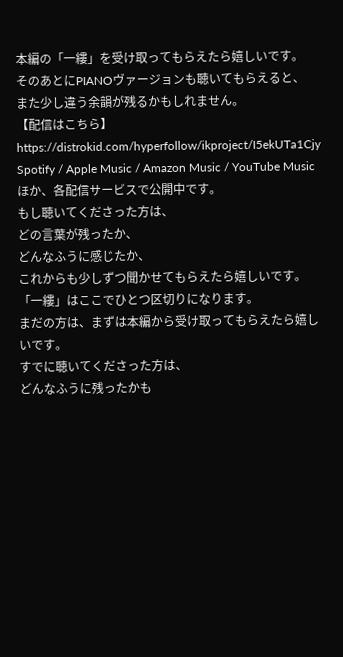本編の「一縷」を受け取ってもらえたら嬉しいです。
そのあとにPIANOヴァージョンも聴いてもらえると、
また少し違う余韻が残るかもしれません。
【配信はこちら】
https://distrokid.com/hyperfollow/ikproject/I5ekUTa1Cjy
Spotify / Apple Music / Amazon Music / YouTube Music ほか、各配信サービスで公開中です。
もし聴いてくださった方は、
どの言葉が残ったか、
どんなふうに感じたか、
これからも少しずつ聞かせてもらえたら嬉しいです。
「一縷」はここでひとつ区切りになります。
まだの方は、まずは本編から受け取ってもらえたら嬉しいです。
すでに聴いてくださった方は、
どんなふうに残ったかも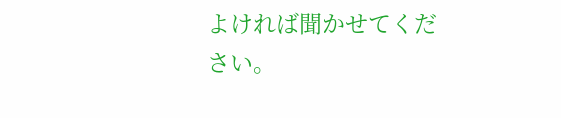よければ聞かせてください。